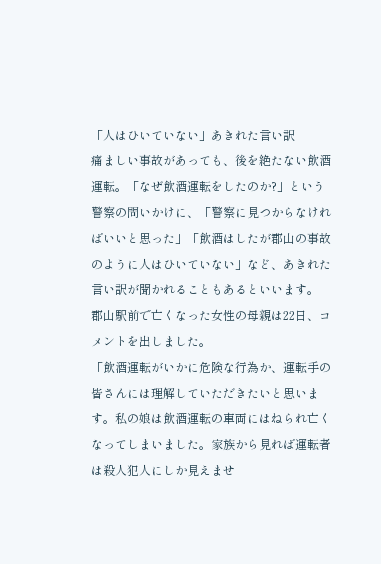「人はひいていない」あきれた言い訳
痛ましい事故があっても、後を絶たない飲酒運転。「なぜ飲酒運転をしたのか?」という警察の問いかけに、「警察に見つからなければいいと思った」「飲酒はしたが郡山の事故のように人はひいていない」など、あきれた言い訳が聞かれることもあるといいます。
郡山駅前で亡くなった女性の母親は22日、コメントを出しました。
「飲酒運転がいかに危険な行為か、運転手の皆さんには理解していただきたいと思います。私の娘は飲酒運転の車両にはねられ亡くなってしまいました。家族から見れば運転者は殺人犯人にしか見えませ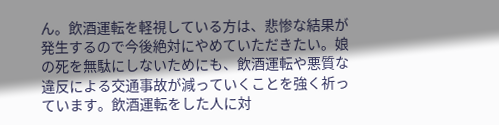ん。飲酒運転を軽視している方は、悲惨な結果が発生するので今後絶対にやめていただきたい。娘の死を無駄にしないためにも、飲酒運転や悪質な違反による交通事故が減っていくことを強く祈っています。飲酒運転をした人に対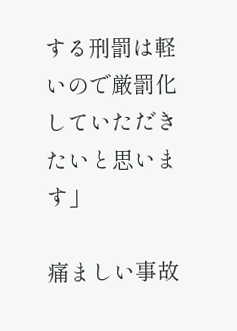する刑罰は軽いので厳罰化していただきたいと思います」

痛ましい事故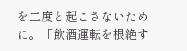を二度と起こさないために。「飲酒運転を根絶す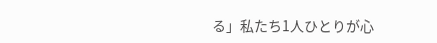る」私たち1人ひとりが心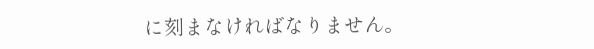に刻まなければなりません。